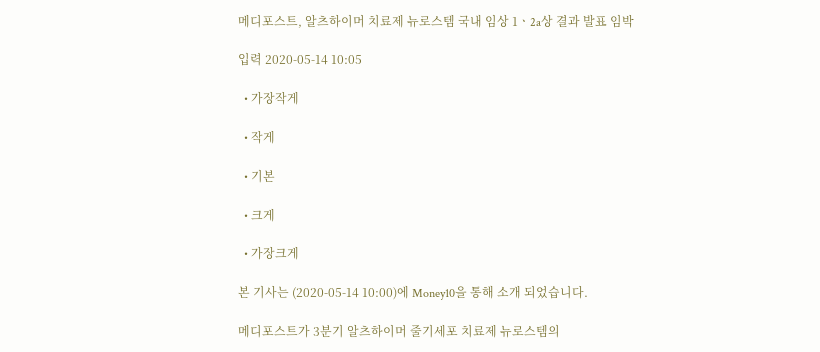메디포스트, 알츠하이머 치료제 뉴로스템 국내 임상 1ㆍ2a상 결과 발표 임박

입력 2020-05-14 10:05

  • 가장작게

  • 작게

  • 기본

  • 크게

  • 가장크게

본 기사는 (2020-05-14 10:00)에 Money10을 통해 소개 되었습니다.

메디포스트가 3분기 알츠하이머 줄기세포 치료제 뉴로스템의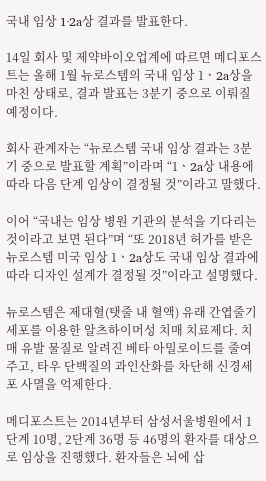국내 임상 1·2a상 결과를 발표한다.

14일 회사 및 제약바이오업계에 따르면 메디포스트는 올해 1월 뉴로스템의 국내 임상 1ㆍ2a상을 마친 상태로, 결과 발표는 3분기 중으로 이뤄질 예정이다.

회사 관계자는 “뉴로스템 국내 임상 결과는 3분기 중으로 발표할 계획”이라며 “1ㆍ2a상 내용에 따라 다음 단계 임상이 결정될 것”이라고 말했다.

이어 “국내는 임상 병원 기관의 분석을 기다리는 것이라고 보면 된다”며 “또 2018년 허가를 받은 뉴로스템 미국 임상 1ㆍ2a상도 국내 임상 결과에 따라 디자인 설계가 결정될 것”이라고 설명했다.

뉴로스템은 제대혈(탯줄 내 혈액) 유래 간엽줄기세포를 이용한 알츠하이머성 치매 치료제다. 치매 유발 물질로 알려진 베타 아밀로이드를 줄여주고, 타우 단백질의 과인산화를 차단해 신경세포 사멸을 억제한다.

메디포스트는 2014년부터 삼성서울병원에서 1단계 10명, 2단계 36명 등 46명의 환자를 대상으로 임상을 진행했다. 환자들은 뇌에 삽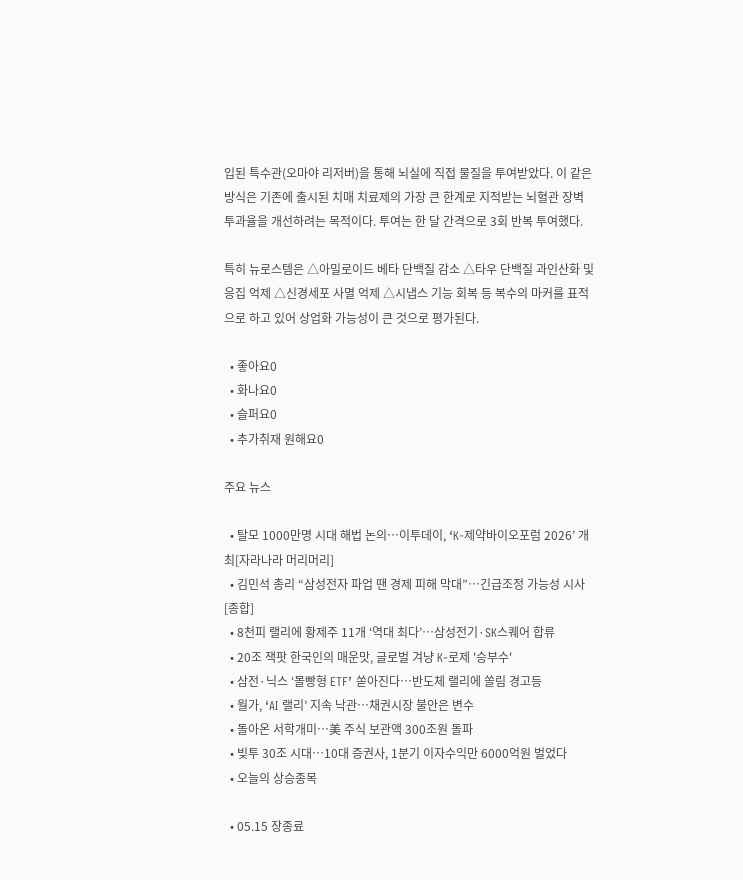입된 특수관(오마야 리저버)을 통해 뇌실에 직접 물질을 투여받았다. 이 같은 방식은 기존에 출시된 치매 치료제의 가장 큰 한계로 지적받는 뇌혈관 장벽 투과율을 개선하려는 목적이다. 투여는 한 달 간격으로 3회 반복 투여했다.

특히 뉴로스템은 △아밀로이드 베타 단백질 감소 △타우 단백질 과인산화 및 응집 억제 △신경세포 사멸 억제 △시냅스 기능 회복 등 복수의 마커를 표적으로 하고 있어 상업화 가능성이 큰 것으로 평가된다.

  • 좋아요0
  • 화나요0
  • 슬퍼요0
  • 추가취재 원해요0

주요 뉴스

  • 탈모 1000만명 시대 해법 논의…이투데이, ‘K-제약바이오포럼 2026’ 개최[자라나라 머리머리]
  • 김민석 총리 “삼성전자 파업 땐 경제 피해 막대”…긴급조정 가능성 시사 [종합]
  • 8천피 랠리에 황제주 11개 ‘역대 최다’…삼성전기·SK스퀘어 합류
  • 20조 잭팟 한국인의 매운맛, 글로벌 겨냥 K-로제 '승부수'
  • 삼전·닉스 ‘몰빵형 ETF’ 쏟아진다…반도체 랠리에 쏠림 경고등
  • 월가, ‘AI 랠리’ 지속 낙관…채권시장 불안은 변수
  • 돌아온 서학개미…美 주식 보관액 300조원 돌파
  • 빚투 30조 시대…10대 증권사, 1분기 이자수익만 6000억원 벌었다
  • 오늘의 상승종목

  • 05.15 장종료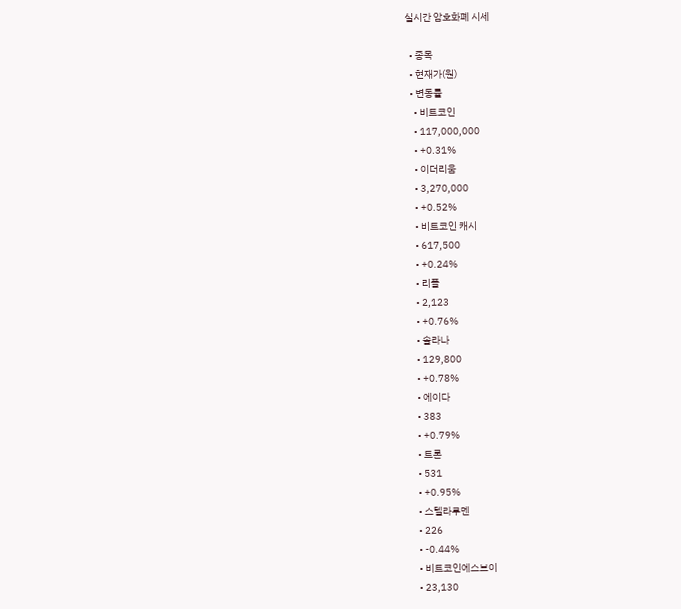실시간 암호화폐 시세

  • 종목
  • 현재가(원)
  • 변동률
    • 비트코인
    • 117,000,000
    • +0.31%
    • 이더리움
    • 3,270,000
    • +0.52%
    • 비트코인 캐시
    • 617,500
    • +0.24%
    • 리플
    • 2,123
    • +0.76%
    • 솔라나
    • 129,800
    • +0.78%
    • 에이다
    • 383
    • +0.79%
    • 트론
    • 531
    • +0.95%
    • 스텔라루멘
    • 226
    • -0.44%
    • 비트코인에스브이
    • 23,130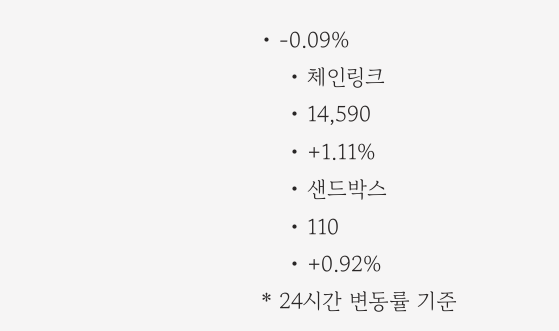• -0.09%
    • 체인링크
    • 14,590
    • +1.11%
    • 샌드박스
    • 110
    • +0.92%
* 24시간 변동률 기준